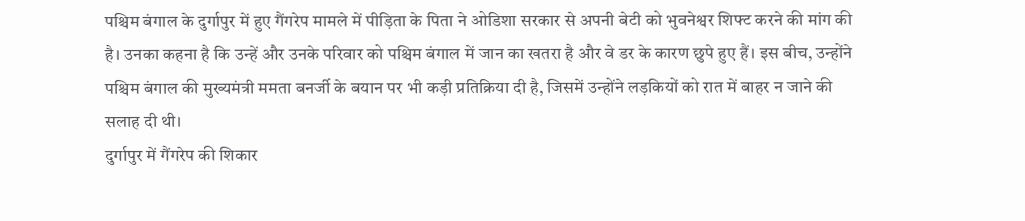पश्चिम बंगाल के दुर्गापुर में हुए गैंगरेप मामले में पीड़िता के पिता ने ओडिशा सरकार से अपनी बेटी को भुवनेश्वर शिफ्ट करने की मांग की है। उनका कहना है कि उन्हें और उनके परिवार को पश्चिम बंगाल में जान का खतरा है और वे डर के कारण छुपे हुए हैं। इस बीच, उन्होंने पश्चिम बंगाल की मुख्यमंत्री ममता बनर्जी के बयान पर भी कड़ी प्रतिक्रिया दी है, जिसमें उन्होंने लड़कियों को रात में बाहर न जाने की सलाह दी थी।
दुर्गापुर में गैंगरेप की शिकार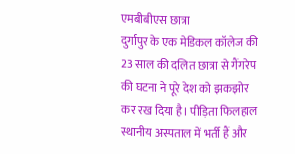एमबीबीएस छात्रा
दुर्गापुर के एक मेडिकल कॉलेज की 23 साल की दलित छात्रा से गैंगरेप की घटना ने पूरे देश को झकझोर कर रख दिया है। पीड़िता फिलहाल स्थानीय अस्पताल में भर्ती हैं और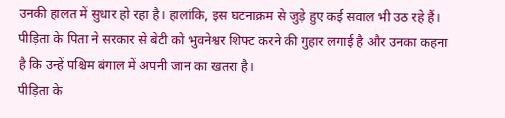उनकी हालत में सुधार हो रहा है। हालांकि, इस घटनाक्रम से जुड़े हुए कई सवाल भी उठ रहे हैं। पीड़िता के पिता ने सरकार से बेटी को भुवनेश्वर शिफ्ट करने की गुहार लगाई है और उनका कहना है कि उन्हें पश्चिम बंगाल में अपनी जान का खतरा है।
पीड़िता के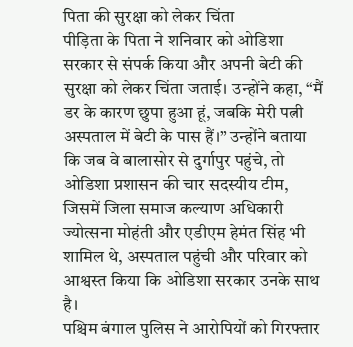पिता की सुरक्षा को लेकर चिंता
पीड़िता के पिता ने शनिवार को ओडिशा सरकार से संपर्क किया और अपनी बेटी की सुरक्षा को लेकर चिंता जताई। उन्होंने कहा, “मैं डर के कारण छुपा हुआ हूं, जबकि मेरी पत्नी अस्पताल में बेटी के पास हैं।” उन्होंने बताया कि जब वे बालासोर से दुर्गापुर पहुंचे, तो ओडिशा प्रशासन की चार सदस्यीय टीम, जिसमें जिला समाज कल्याण अधिकारी ज्योत्सना मोहंती और एडीएम हेमंत सिंह भी शामिल थे, अस्पताल पहुंची और परिवार को आश्वस्त किया कि ओडिशा सरकार उनके साथ है।
पश्चिम बंगाल पुलिस ने आरोपियों को गिरफ्तार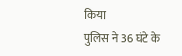किया
पुलिस ने 36 घंटे के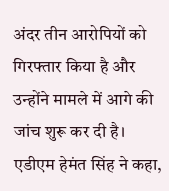अंदर तीन आरोपियों को गिरफ्तार किया है और उन्होंने मामले में आगे की जांच शुरू कर दी है। एडीएम हेमंत सिंह ने कहा,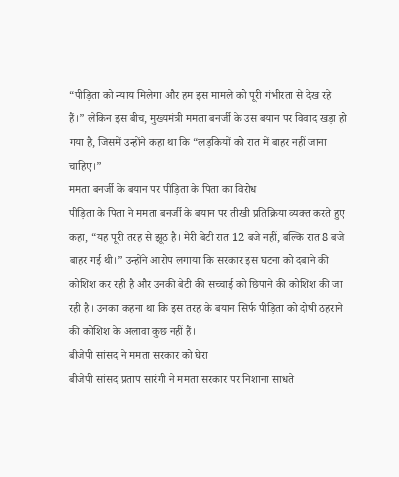“पीड़िता को न्याय मिलेगा और हम इस मामले को पूरी गंभीरता से देख रहे हैं।” लेकिन इस बीच, मुख्यमंत्री ममता बनर्जी के उस बयान पर विवाद खड़ा हो गया है, जिसमें उन्होंने कहा था कि “लड़कियों को रात में बाहर नहीं जाना चाहिए।”
ममता बनर्जी के बयान पर पीड़िता के पिता का विरोध
पीड़िता के पिता ने ममता बनर्जी के बयान पर तीखी प्रतिक्रिया व्यक्त करते हुए कहा, “यह पूरी तरह से झूठ है। मेरी बेटी रात 12 बजे नहीं, बल्कि रात 8 बजे बाहर गई थी।” उन्होंने आरोप लगाया कि सरकार इस घटना को दबाने की कोशिश कर रही है और उनकी बेटी की सच्चाई को छिपाने की कोशिश की जा रही है। उनका कहना था कि इस तरह के बयान सिर्फ पीड़िता को दोषी ठहराने की कोशिश के अलावा कुछ नहीं हैं।
बीजेपी सांसद ने ममता सरकार को घेरा
बीजेपी सांसद प्रताप सारंगी ने ममता सरकार पर निशाना साधते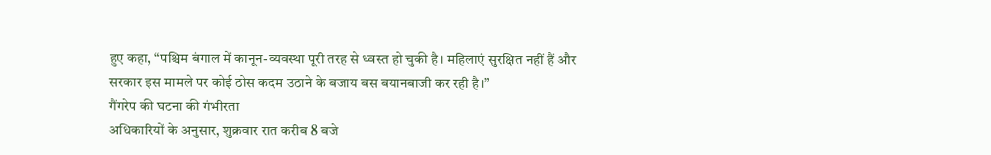हुए कहा, “पश्चिम बंगाल में कानून-व्यवस्था पूरी तरह से ध्वस्त हो चुकी है। महिलाएं सुरक्षित नहीं हैं और सरकार इस मामले पर कोई ठोस कदम उठाने के बजाय बस बयानबाजी कर रही है।”
गैंगरेप की घटना की गंभीरता
अधिकारियों के अनुसार, शुक्रवार रात करीब 8 बजे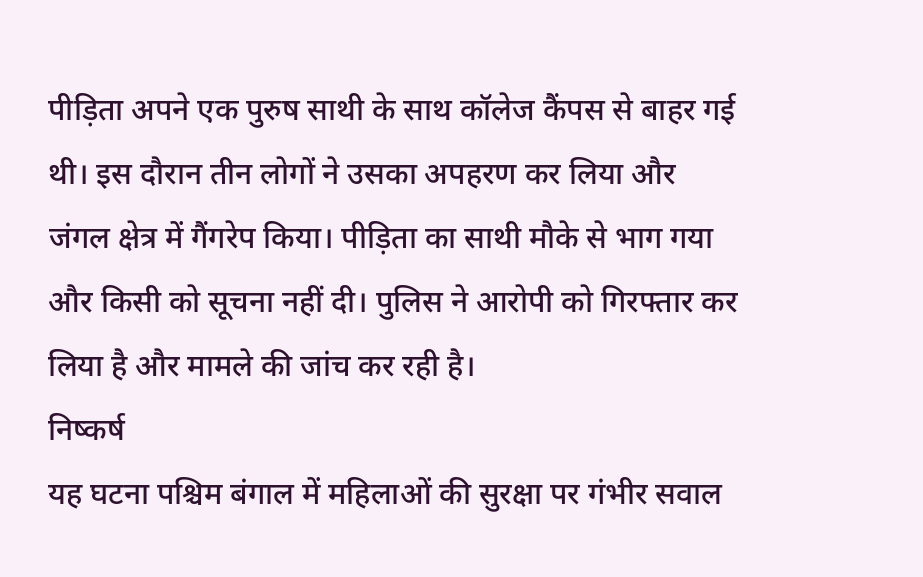पीड़िता अपने एक पुरुष साथी के साथ कॉलेज कैंपस से बाहर गई थी। इस दौरान तीन लोगों ने उसका अपहरण कर लिया और जंगल क्षेत्र में गैंगरेप किया। पीड़िता का साथी मौके से भाग गया और किसी को सूचना नहीं दी। पुलिस ने आरोपी को गिरफ्तार कर लिया है और मामले की जांच कर रही है।
निष्कर्ष
यह घटना पश्चिम बंगाल में महिलाओं की सुरक्षा पर गंभीर सवाल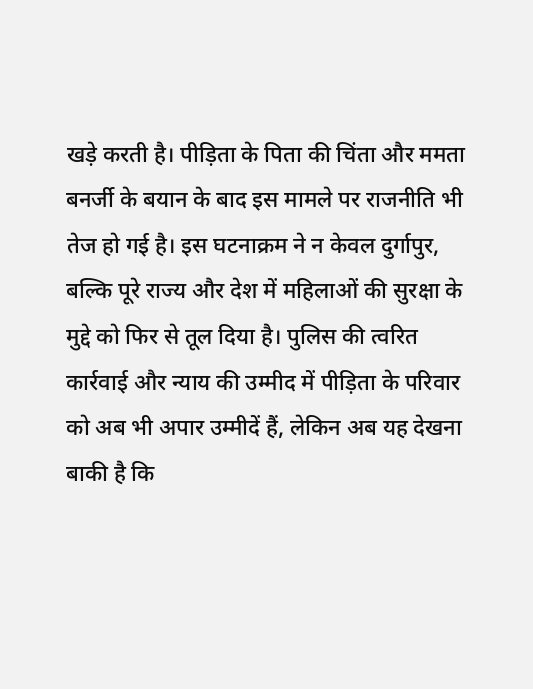खड़े करती है। पीड़िता के पिता की चिंता और ममता बनर्जी के बयान के बाद इस मामले पर राजनीति भी तेज हो गई है। इस घटनाक्रम ने न केवल दुर्गापुर, बल्कि पूरे राज्य और देश में महिलाओं की सुरक्षा के मुद्दे को फिर से तूल दिया है। पुलिस की त्वरित कार्रवाई और न्याय की उम्मीद में पीड़िता के परिवार को अब भी अपार उम्मीदें हैं, लेकिन अब यह देखना बाकी है कि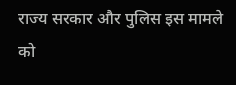राज्य सरकार और पुलिस इस मामले को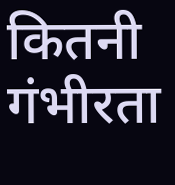कितनी गंभीरता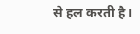से हल करती है।